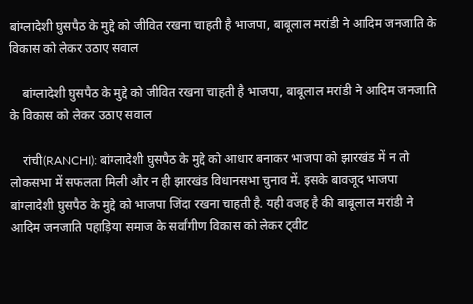बांग्लादेशी घुसपैठ के मुद्दे को जीवित रखना चाहती है भाजपा, बाबूलाल मरांडी ने आदिम जनजाति के विकास को लेकर उठाए सवाल

    बांग्लादेशी घुसपैठ के मुद्दे को जीवित रखना चाहती है भाजपा, बाबूलाल मरांडी ने आदिम जनजाति के विकास को लेकर उठाए सवाल

    रांची(RANCHI): बांग्लादेशी घुसपैठ के मुद्दे को आधार बनाकर भाजपा को झारखंड में न तो लोकसभा में सफलता मिली और न ही झारखंड विधानसभा चुनाव में. इसके बावजूद भाजपा बांग्लादेशी घुसपैठ के मुद्दे को भाजपा जिंदा रखना चाहती है. यही वजह है की बाबूलाल मरांडी ने आदिम जनजाति पहाड़िया समाज के सर्वांगीण विकास को लेकर ट्वीट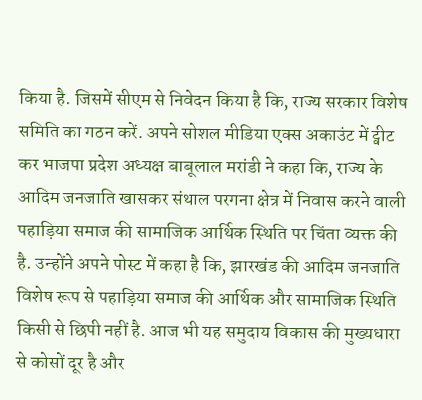किया है. जिसमें सीएम से निवेदन किया है कि, राज्य सरकार विशेष समिति का गठन करें. अपने सोशल मीडिया एक्स अकाउंट में ट्वीट कर भाजपा प्रदेश अध्यक्ष बाबूलाल मरांडी ने कहा कि, राज्य के आदिम जनजाति खासकर संथाल परगना क्षेत्र में निवास करने वाली पहाड़िया समाज की सामाजिक आर्थिक स्थिति पर चिंता व्यक्त की है. उन्होंने अपने पोस्ट में कहा है कि, झारखंड की आदिम जनजाति विशेष रूप से पहाड़िया समाज की आर्थिक और सामाजिक स्थिति किसी से छिपी नहीं है. आज भी यह समुदाय विकास की मुख्यधारा से कोसों दूर है और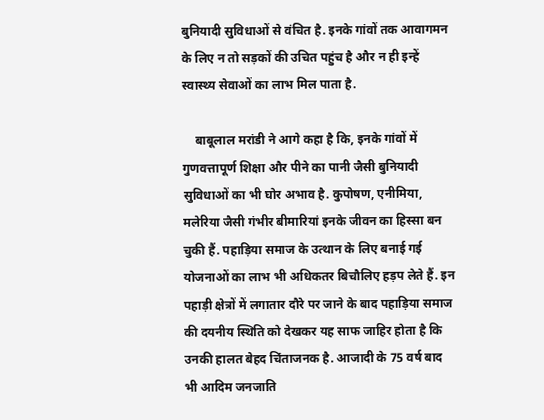बुनियादी सुविधाओं से वंचित है. इनके गांवों तक आवागमन के लिए न तो सड़कों की उचित पहुंच है और न ही इन्हें स्वास्थ्य सेवाओं का लाभ मिल पाता है.

    बाबूलाल मरांडी ने आगे कहा है कि, इनके गांवों में गुणवत्तापूर्ण शिक्षा और पीने का पानी जैसी बुनियादी सुविधाओं का भी घोर अभाव है. कुपोषण, एनीमिया, मलेरिया जैसी गंभीर बीमारियां इनके जीवन का हिस्सा बन चुकी हैं. पहाड़िया समाज के उत्थान के लिए बनाई गई योजनाओं का लाभ भी अधिकतर बिचौलिए हड़प लेते हैं. इन पहाड़ी क्षेत्रों में लगातार दौरे पर जाने के बाद पहाड़िया समाज की दयनीय स्थिति को देखकर यह साफ जाहिर होता है कि उनकी हालत बेहद चिंताजनक है. आजादी के 75 वर्ष बाद भी आदिम जनजाति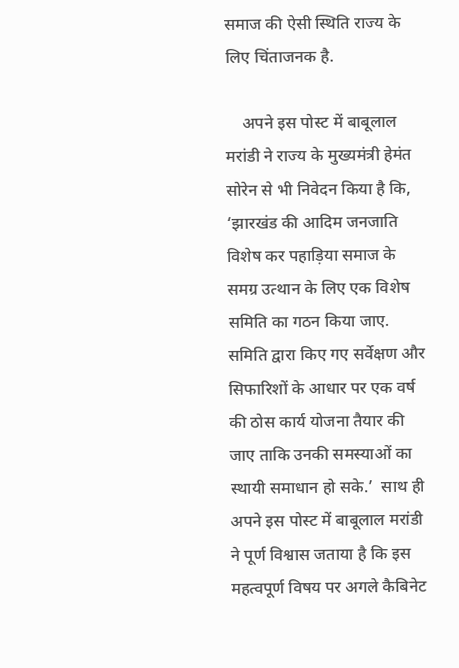समाज की ऐसी स्थिति राज्य के लिए चिंताजनक है.

    अपने इस पोस्ट में बाबूलाल मरांडी ने राज्य के मुख्यमंत्री हेमंत सोरेन से भी निवेदन किया है कि, ‘झारखंड की आदिम जनजाति विशेष कर पहाड़िया समाज के समग्र उत्थान के लिए एक विशेष समिति का गठन किया जाए.  समिति द्वारा किए गए सर्वेक्षण और सिफारिशों के आधार पर एक वर्ष की ठोस कार्य योजना तैयार की जाए ताकि उनकी समस्याओं का स्थायी समाधान हो सके.’  साथ ही अपने इस पोस्ट में बाबूलाल मरांडी ने पूर्ण विश्वास जताया है कि इस महत्वपूर्ण विषय पर अगले कैबिनेट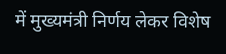में मुख्यमंत्री निर्णय लेकर विशेष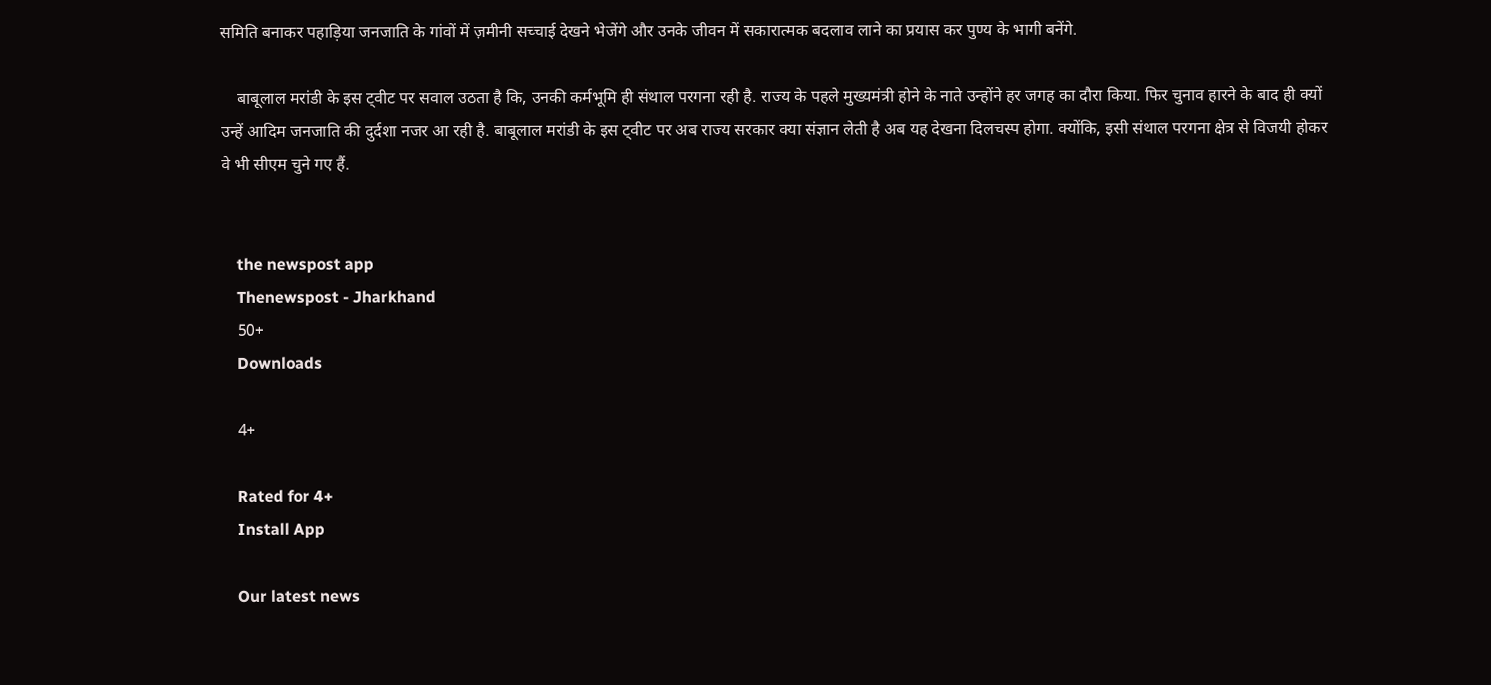समिति बनाकर पहाड़िया जनजाति के गांवों में ज़मीनी सच्चाई देखने भेजेंगे और उनके जीवन में सकारात्मक बदलाव लाने का प्रयास कर पुण्य के भागी बनेंगे.

    बाबूलाल मरांडी के इस ट्वीट पर सवाल उठता है कि, उनकी कर्मभूमि ही संथाल परगना रही है. राज्य के पहले मुख्यमंत्री होने के नाते उन्होंने हर जगह का दौरा किया. फिर चुनाव हारने के बाद ही क्यों उन्हें आदिम जनजाति की दुर्दशा नजर आ रही है. बाबूलाल मरांडी के इस ट्वीट पर अब राज्य सरकार क्या संज्ञान लेती है अब यह देखना दिलचस्प होगा. क्योंकि, इसी संथाल परगना क्षेत्र से विजयी होकर वे भी सीएम चुने गए हैं.


    the newspost app
    Thenewspost - Jharkhand
    50+
    Downloads

    4+

    Rated for 4+
    Install App

    Our latest news